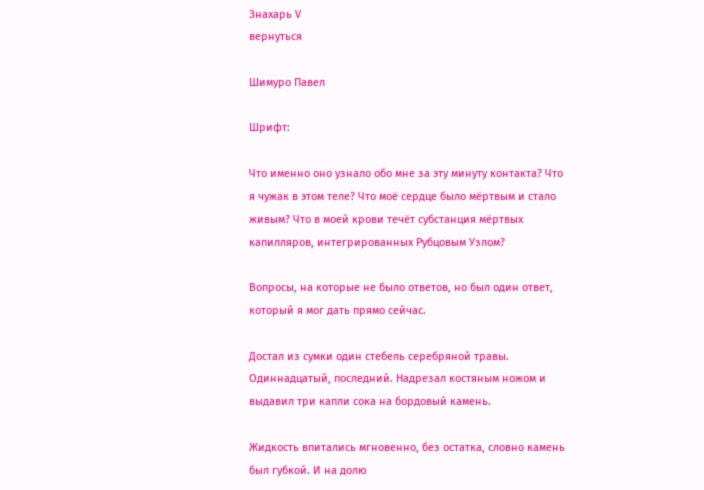Знахарь V
вернуться

Шимуро Павел

Шрифт:

Что именно оно узнало обо мне за эту минуту контакта? Что я чужак в этом теле? Что моё сердце было мёртвым и стало живым? Что в моей крови течёт субстанция мёртвых капилляров, интегрированных Рубцовым Узлом?

Вопросы, на которые не было ответов, но был один ответ, который я мог дать прямо сейчас.

Достал из сумки один стебель серебряной травы. Одиннадцатый, последний. Надрезал костяным ножом и выдавил три капли сока на бордовый камень.

Жидкость впитались мгновенно, без остатка, словно камень был губкой. И на долю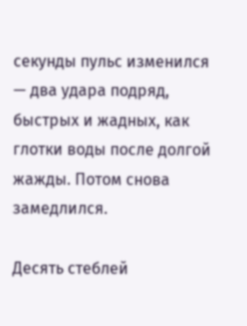секунды пульс изменился — два удара подряд, быстрых и жадных, как глотки воды после долгой жажды. Потом снова замедлился.

Десять стеблей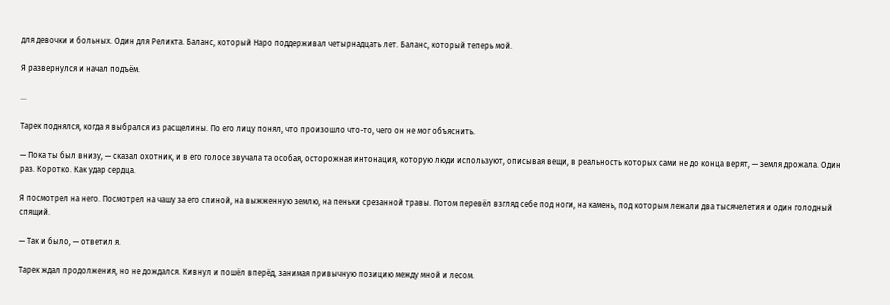для девочки и больных. Один для Реликта. Баланс, который Наро поддерживал четырнадцать лет. Баланс, который теперь мой.

Я развернулся и начал подъём.

…

Тарек поднялся, когда я выбрался из расщелины. По его лицу понял, что произошло что-то, чего он не мог объяснить.

— Пока ты был внизу, — сказал охотник, и в его голосе звучала та особая, осторожная интонация, которую люди используют, описывая вещи, в реальность которых сами не до конца верят, — земля дрожала. Один раз. Коротко. Как удар сердца.

Я посмотрел на него. Посмотрел на чашу за его спиной, на выжженную землю, на пеньки срезанной травы. Потом перевёл взгляд себе под ноги, на камень, под которым лежали два тысячелетия и один голодный спящий.

— Так и было, — ответил я.

Тарек ждал продолжения, но не дождался. Кивнул и пошёл вперёд, занимая привычную позицию между мной и лесом.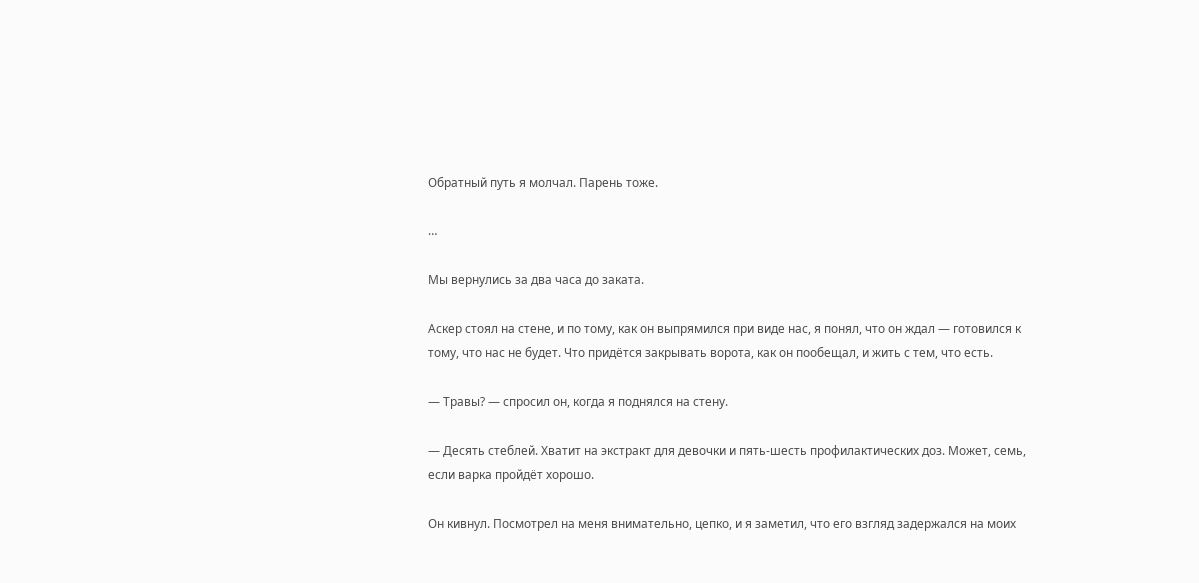Обратный путь я молчал. Парень тоже.

…

Мы вернулись за два часа до заката.

Аскер стоял на стене, и по тому, как он выпрямился при виде нас, я понял, что он ждал — готовился к тому, что нас не будет. Что придётся закрывать ворота, как он пообещал, и жить с тем, что есть.

— Травы? — спросил он, когда я поднялся на стену.

— Десять стеблей. Хватит на экстракт для девочки и пять-шесть профилактических доз. Может, семь, если варка пройдёт хорошо.

Он кивнул. Посмотрел на меня внимательно, цепко, и я заметил, что его взгляд задержался на моих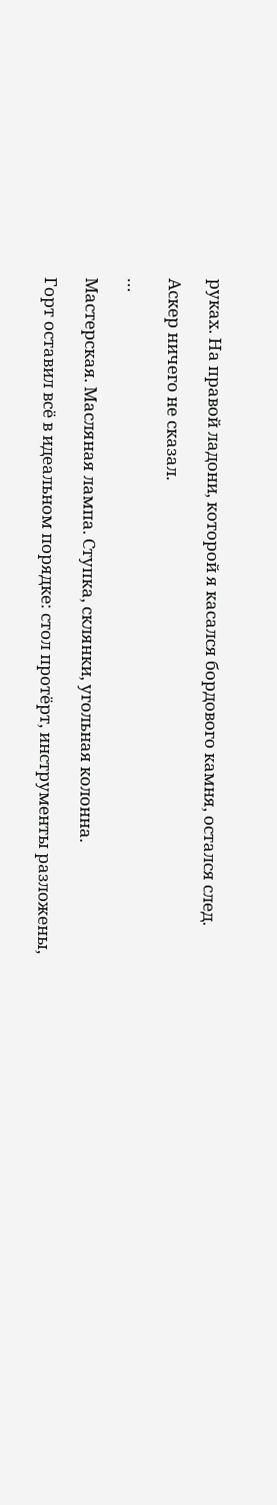руках. На правой ладони, которой я касался бордового камня, остался след.

Аскер ничего не сказал.

…

Мастерская. Масляная лампа. Ступка, склянки, угольная колонна.

Горт оставил всё в идеальном порядке: стол протёрт, инструменты разложены,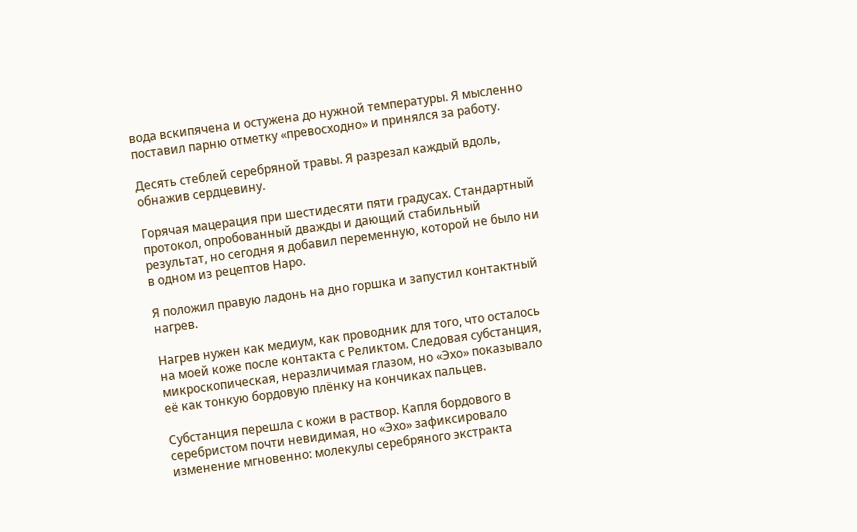вода вскипячена и остужена до нужной температуры. Я мысленно поставил парню отметку «превосходно» и принялся за работу.

Десять стеблей серебряной травы. Я разрезал каждый вдоль, обнажив сердцевину.

Горячая мацерация при шестидесяти пяти градусах. Стандартный протокол, опробованный дважды и дающий стабильный результат, но сегодня я добавил переменную, которой не было ни в одном из рецептов Наро.

Я положил правую ладонь на дно горшка и запустил контактный нагрев.

Нагрев нужен как медиум, как проводник для того, что осталось на моей коже после контакта с Реликтом. Следовая субстанция, микроскопическая, неразличимая глазом, но «Эхо» показывало её как тонкую бордовую плёнку на кончиках пальцев.

Субстанция перешла с кожи в раствор. Капля бордового в серебристом почти невидимая, но «Эхо» зафиксировало изменение мгновенно: молекулы серебряного экстракта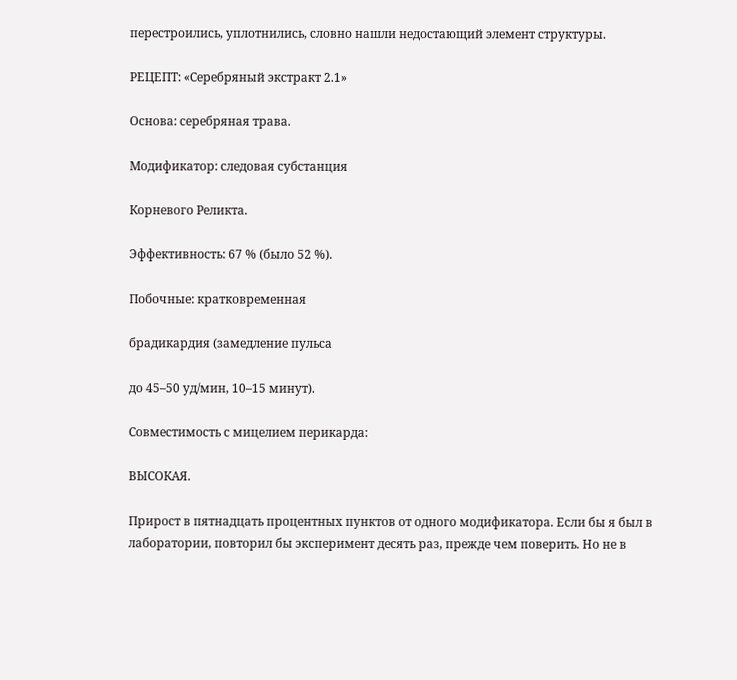перестроились, уплотнились, словно нашли недостающий элемент структуры.

РЕЦЕПТ: «Серебряный экстракт 2.1»

Основа: серебряная трава.

Модификатор: следовая субстанция

Корневого Реликта.

Эффективность: 67 % (было 52 %).

Побочные: кратковременная

брадикардия (замедление пульса

до 45–50 уд/мин, 10–15 минут).

Совместимость с мицелием перикарда:

ВЫСОКАЯ.

Прирост в пятнадцать процентных пунктов от одного модификатора. Если бы я был в лаборатории, повторил бы эксперимент десять раз, прежде чем поверить. Но не в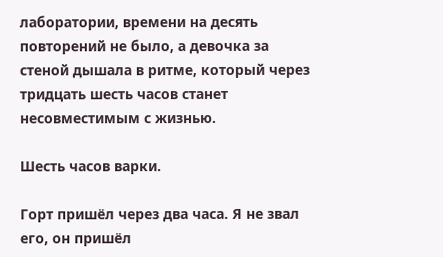лаборатории, времени на десять повторений не было, а девочка за стеной дышала в ритме, который через тридцать шесть часов станет несовместимым с жизнью.

Шесть часов варки.

Горт пришёл через два часа. Я не звал его, он пришёл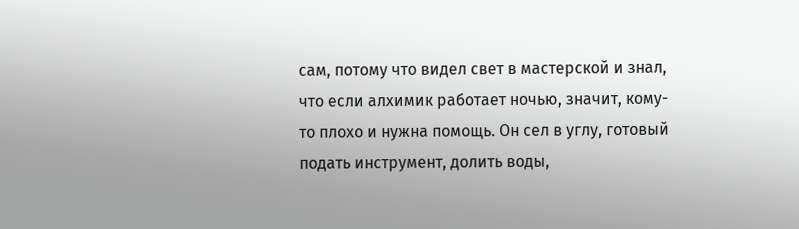сам, потому что видел свет в мастерской и знал, что если алхимик работает ночью, значит, кому-то плохо и нужна помощь. Он сел в углу, готовый подать инструмент, долить воды,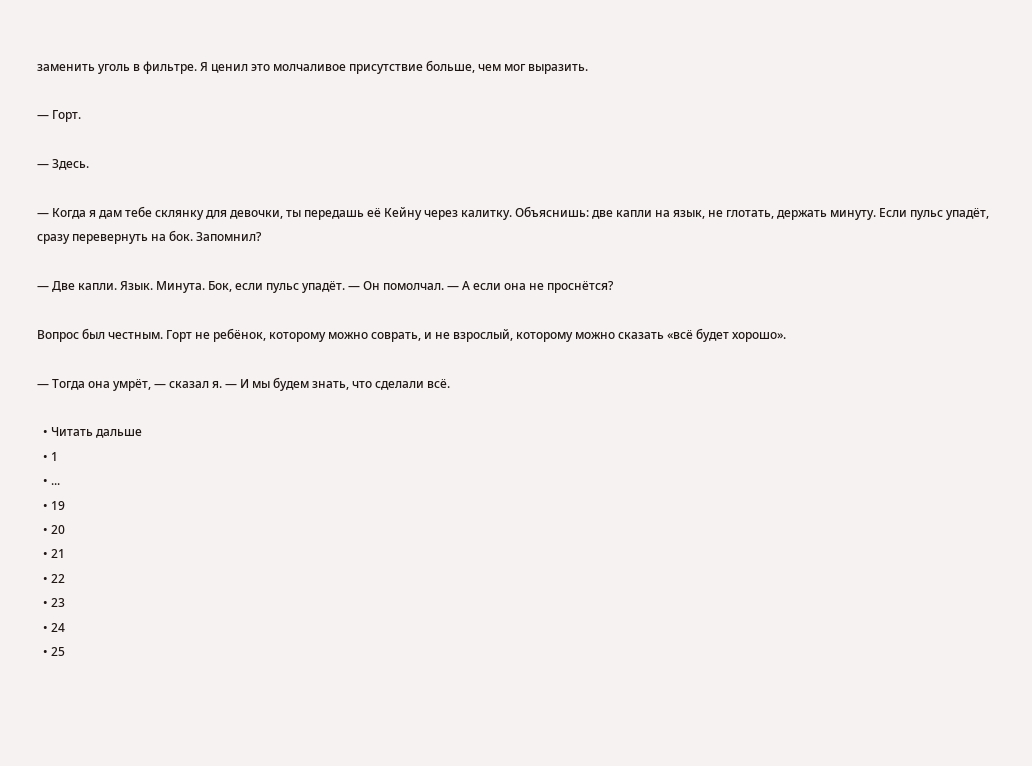заменить уголь в фильтре. Я ценил это молчаливое присутствие больше, чем мог выразить.

— Горт.

— Здесь.

— Когда я дам тебе склянку для девочки, ты передашь её Кейну через калитку. Объяснишь: две капли на язык, не глотать, держать минуту. Если пульс упадёт, сразу перевернуть на бок. Запомнил?

— Две капли. Язык. Минута. Бок, если пульс упадёт. — Он помолчал. — А если она не проснётся?

Вопрос был честным. Горт не ребёнок, которому можно соврать, и не взрослый, которому можно сказать «всё будет хорошо».

— Тогда она умрёт, — сказал я. — И мы будем знать, что сделали всё.

  • Читать дальше
  • 1
  • ...
  • 19
  • 20
  • 21
  • 22
  • 23
  • 24
  • 25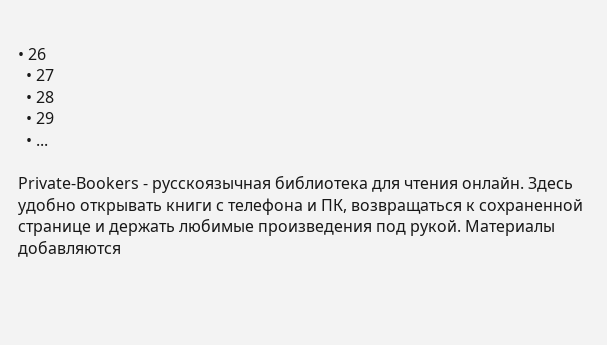• 26
  • 27
  • 28
  • 29
  • ...

Private-Bookers - русскоязычная библиотека для чтения онлайн. Здесь удобно открывать книги с телефона и ПК, возвращаться к сохраненной странице и держать любимые произведения под рукой. Материалы добавляются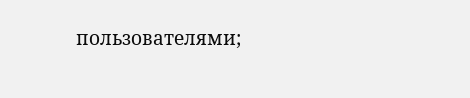пользователями;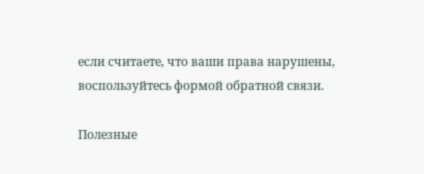если считаете, что ваши права нарушены, воспользуйтесь формой обратной связи.

Полезные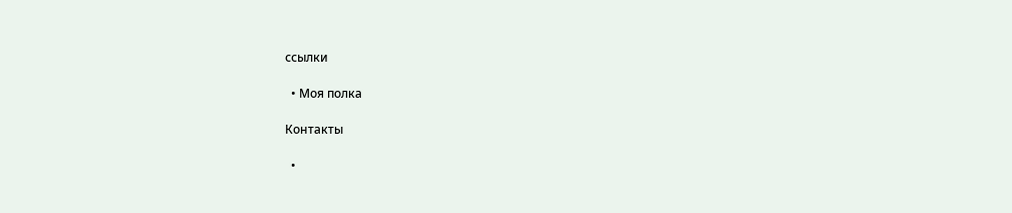ссылки

  • Моя полка

Контакты

  •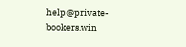help@private-bookers.win